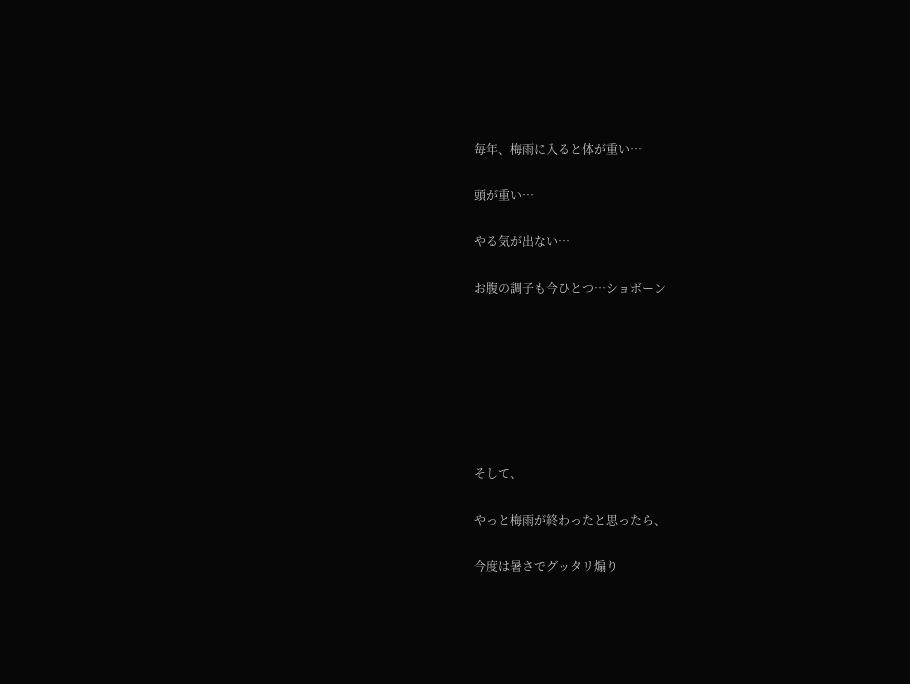毎年、梅雨に入ると体が重い…

頭が重い…

やる気が出ない…

お腹の調子も今ひとつ…ショボーン







そして、

やっと梅雨が終わったと思ったら、

今度は暑さでグッタリ煽り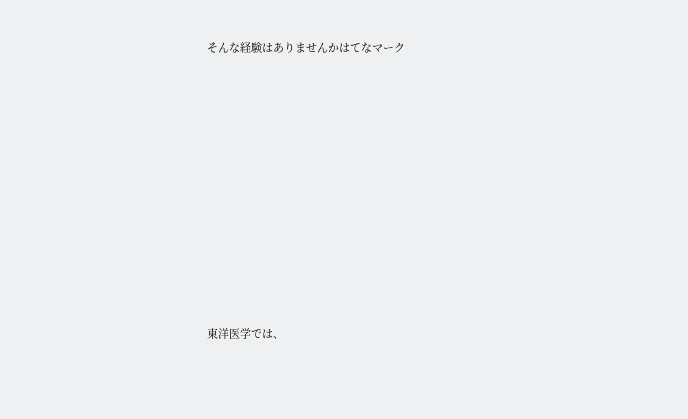そんな経験はありませんかはてなマーク











東洋医学では、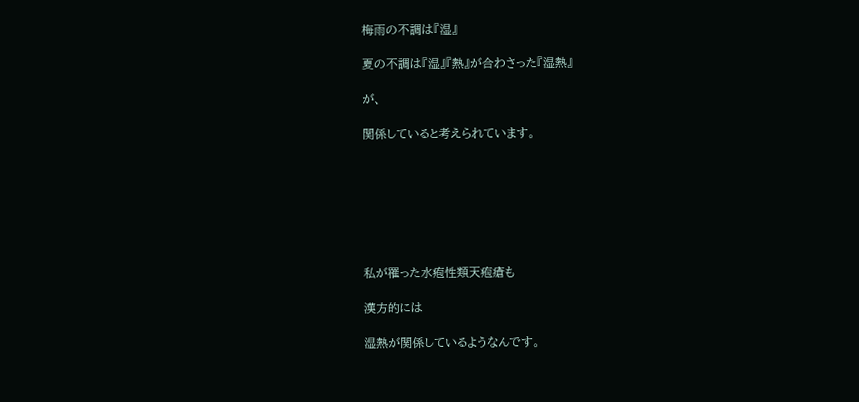梅雨の不調は『湿』

夏の不調は『湿』『熱』が合わさった『湿熱』

が、

関係していると考えられています。







私が罹った水疱性類天疱瘡も

漢方的には

湿熱が関係しているようなんです。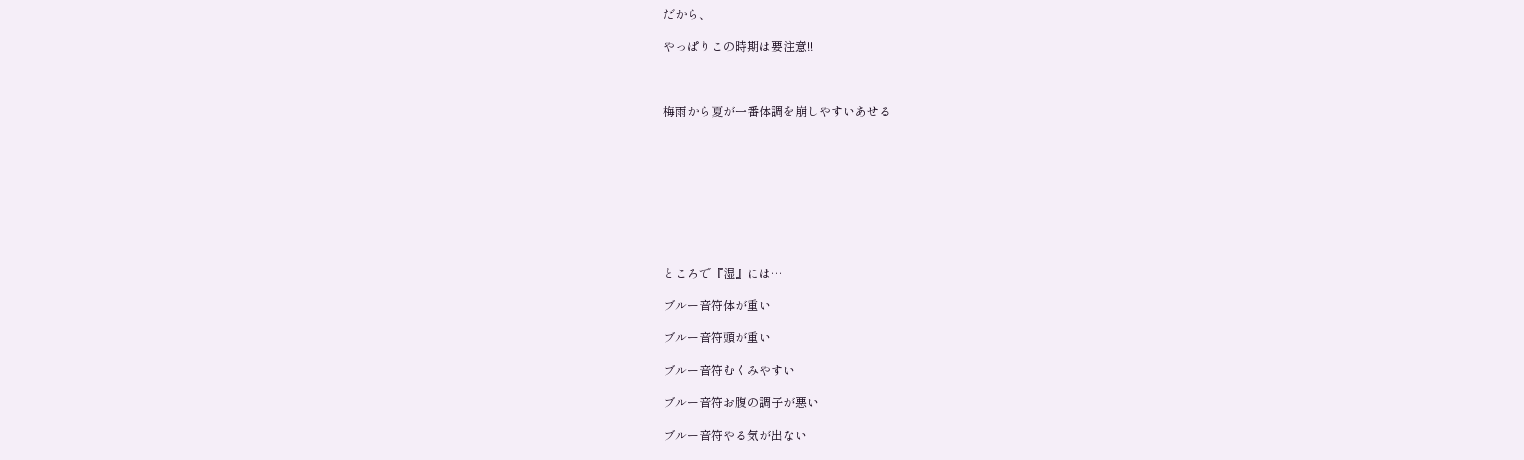だから、

やっぱりこの時期は要注意!!



梅雨から夏が一番体調を崩しやすいあせる









ところで『湿』には…

ブルー音符体が重い

ブルー音符頭が重い

ブルー音符むくみやすい

ブルー音符お腹の調子が悪い

ブルー音符やる気が出ない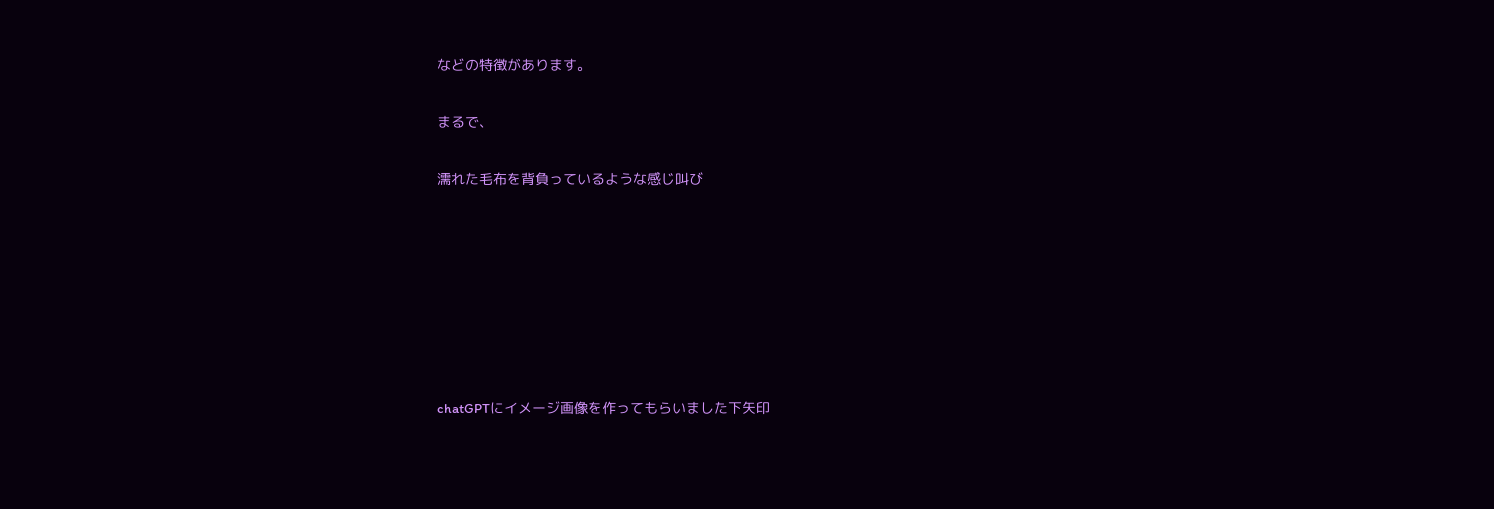などの特徴があります。

まるで、

濡れた毛布を背負っているような感じ叫び







chatGPTにイメージ画像を作ってもらいました下矢印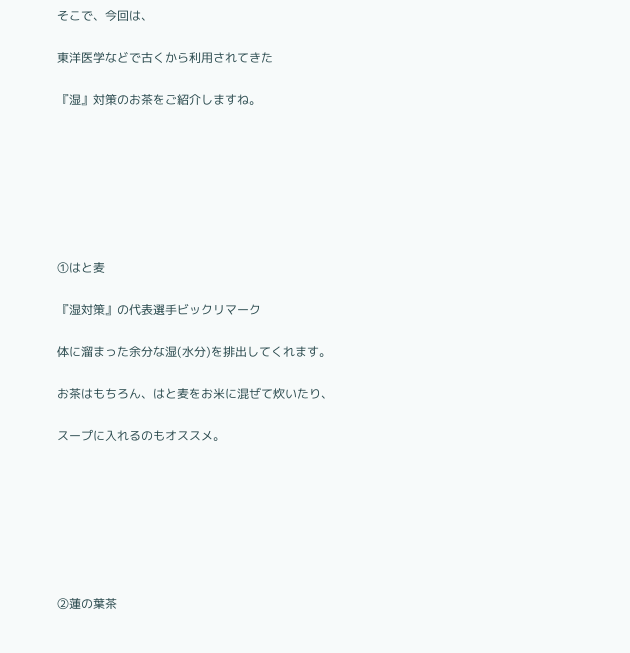そこで、今回は、

東洋医学などで古くから利用されてきた

『湿』対策のお茶をご紹介しますね。







①はと麦

『湿対策』の代表選手ビックリマーク

体に溜まった余分な湿(水分)を排出してくれます。

お茶はもちろん、はと麦をお米に混ぜて炊いたり、

スープに入れるのもオススメ。







②蓮の葉茶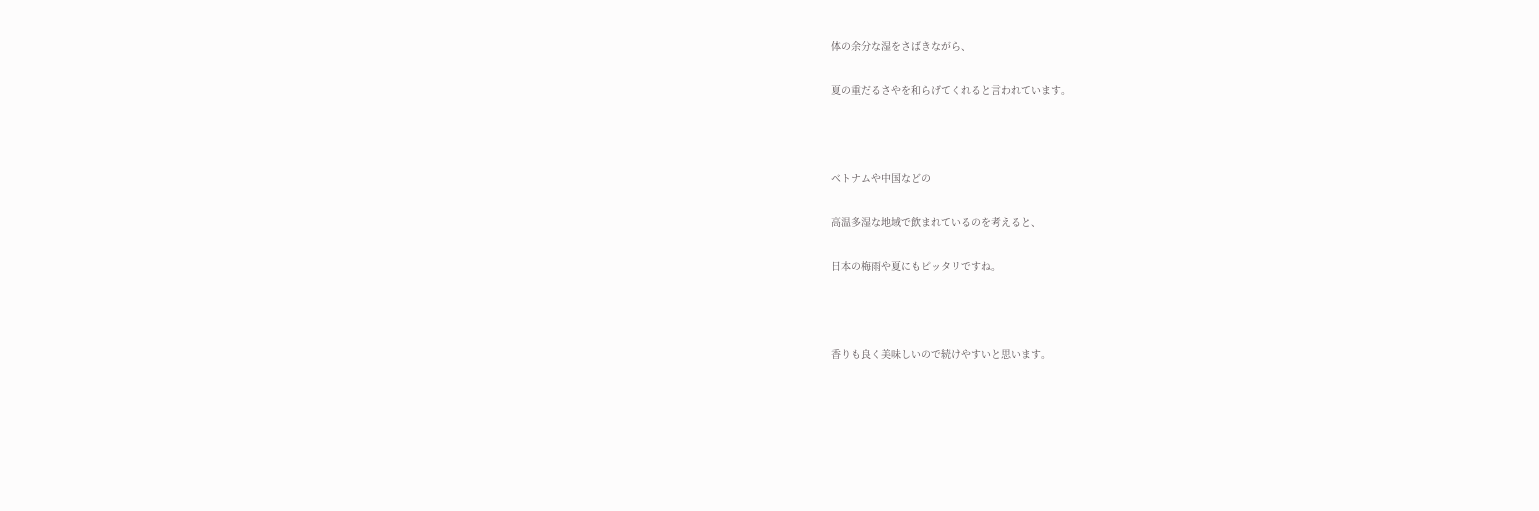体の余分な湿をさばきながら、

夏の重だるさやを和らげてくれると言われています。



ベトナムや中国などの

高温多湿な地域で飲まれているのを考えると、

日本の梅雨や夏にもピッタリですね。



香りも良く美味しいので続けやすいと思います。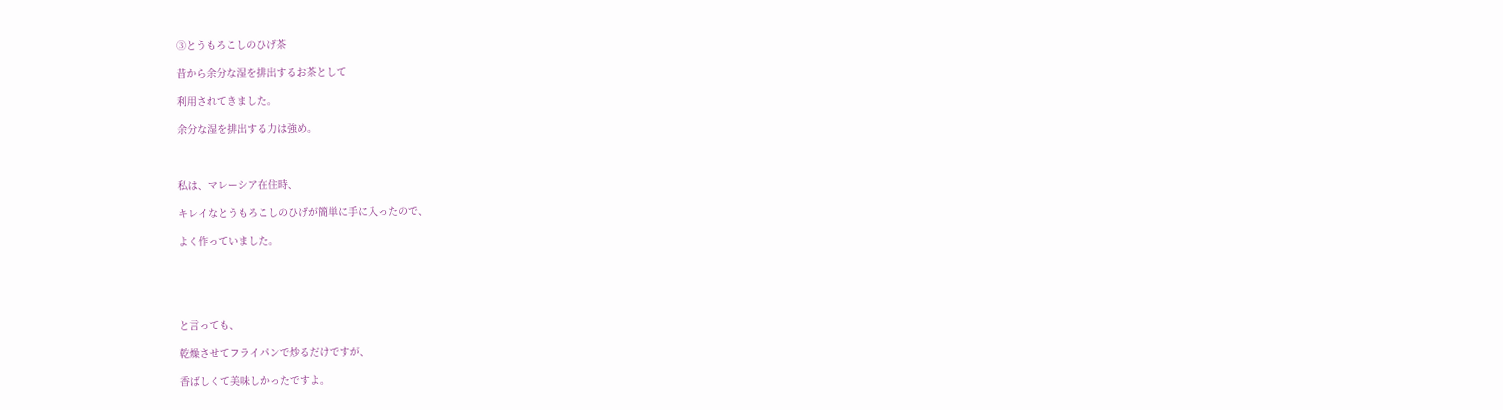③とうもろこしのひげ茶

昔から余分な湿を排出するお茶として

利用されてきました。

余分な湿を排出する力は強め。



私は、マレーシア在住時、

キレイなとうもろこしのひげが簡単に手に入ったので、

よく作っていました。





と言っても、

乾燥させてフライパンで炒るだけですが、

香ばしくて美味しかったですよ。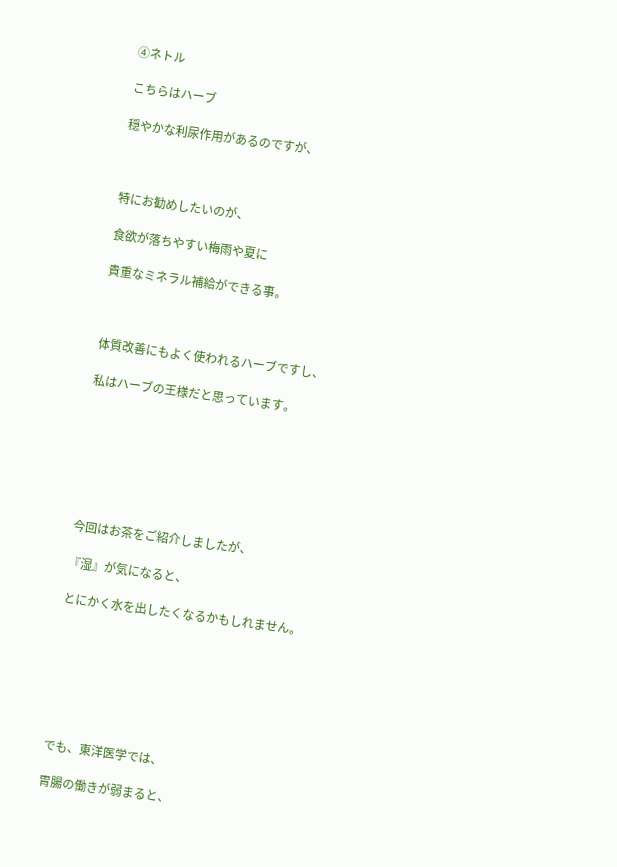④ネトル

こちらはハーブ

穏やかな利尿作用があるのですが、



特にお勧めしたいのが、

食欲が落ちやすい梅雨や夏に

貴重なミネラル補給ができる事。



体質改善にもよく使われるハーブですし、

私はハーブの王様だと思っています。







今回はお茶をご紹介しましたが、

『湿』が気になると、

とにかく水を出したくなるかもしれません。







でも、東洋医学では、

胃腸の働きが弱まると、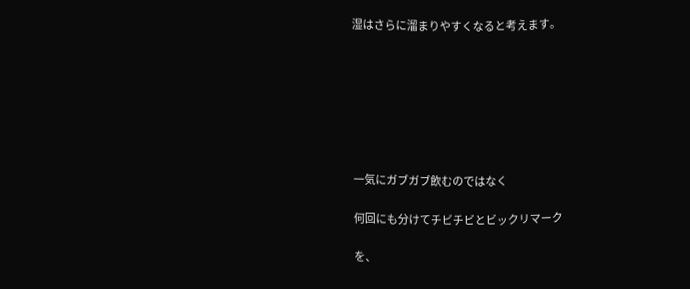湿はさらに溜まりやすくなると考えます。







一気にガブガブ飲むのではなく

何回にも分けてチビチビとビックリマーク

を、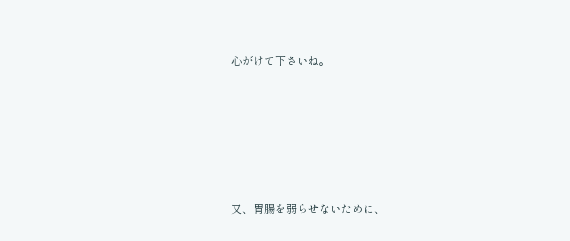心がけて下さいね。







又、胃腸を弱らせないために、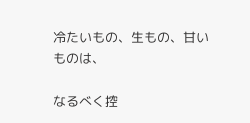冷たいもの、生もの、甘いものは、

なるべく控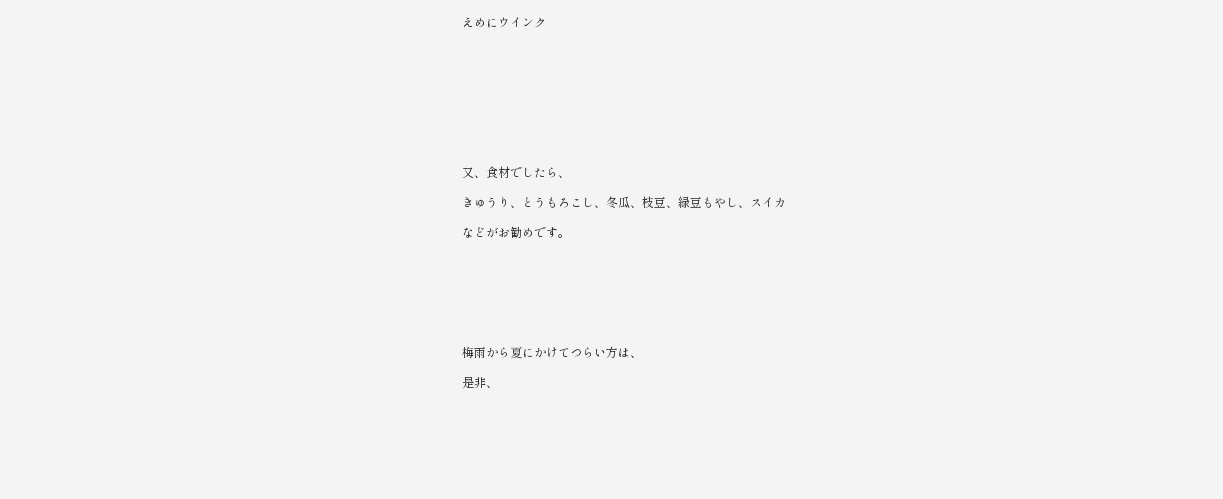えめにウインク









又、食材でしたら、

きゅうり、とうもろこし、冬瓜、枝豆、緑豆もやし、スイカ

などがお勧めです。







梅雨から夏にかけてつらい方は、

是非、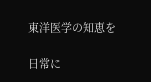東洋医学の知恵を

日常に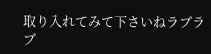取り入れてみて下さいねラブラブ